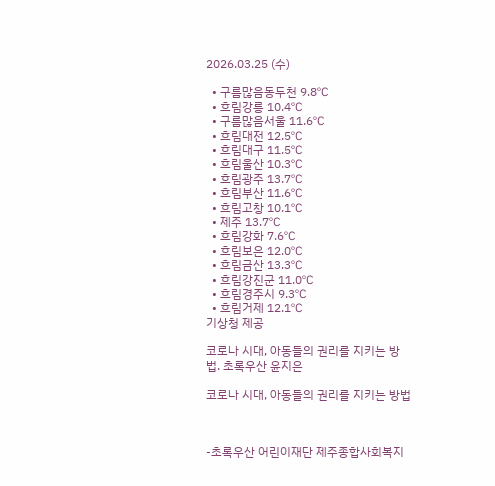2026.03.25 (수)

  • 구름많음동두천 9.8℃
  • 흐림강릉 10.4℃
  • 구름많음서울 11.6℃
  • 흐림대전 12.5℃
  • 흐림대구 11.5℃
  • 흐림울산 10.3℃
  • 흐림광주 13.7℃
  • 흐림부산 11.6℃
  • 흐림고창 10.1℃
  • 제주 13.7℃
  • 흐림강화 7.6℃
  • 흐림보은 12.0℃
  • 흐림금산 13.3℃
  • 흐림강진군 11.0℃
  • 흐림경주시 9.3℃
  • 흐림거제 12.1℃
기상청 제공

코로나 시대, 아동들의 권리를 지키는 방법. 초록우산 윤지은

코로나 시대, 아동들의 권리를 지키는 방법



-초록우산 어린이재단 제주종합사회복지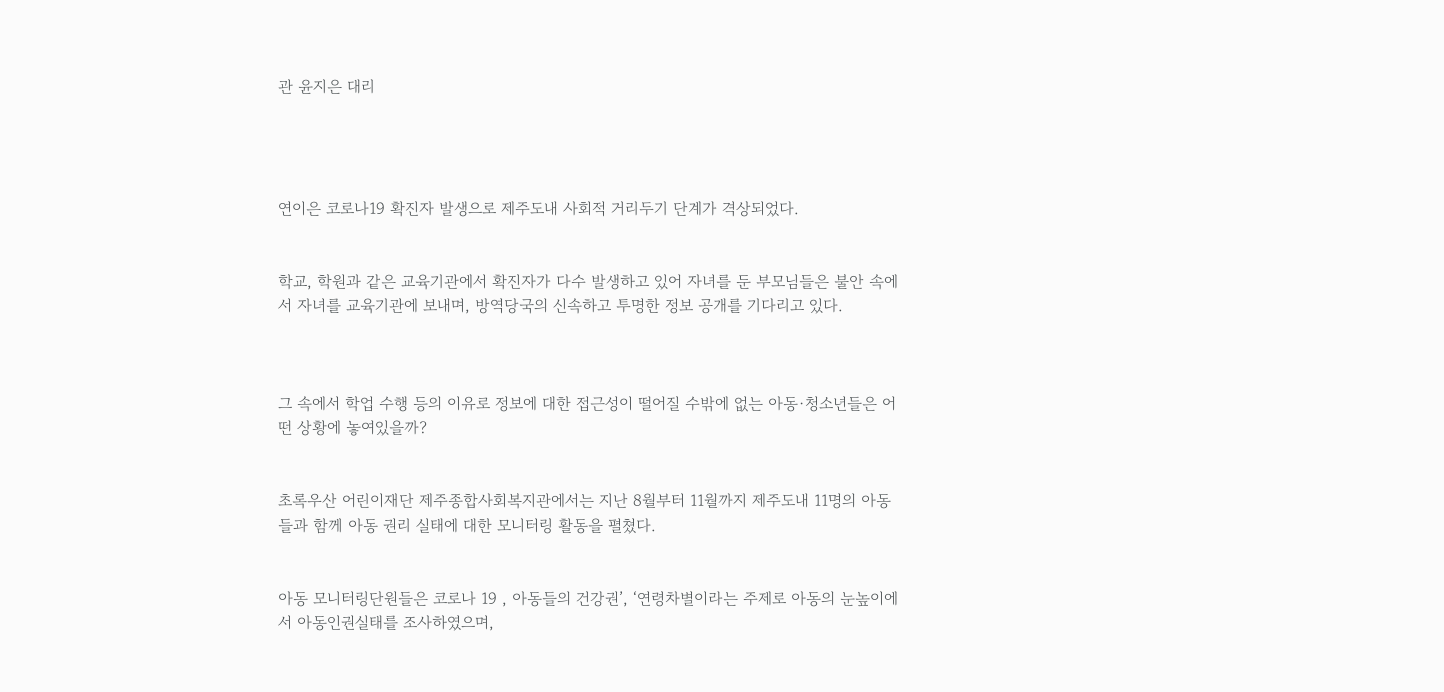관 윤지은 대리




연이은 코로나19 확진자 발생으로 제주도내 사회적 거리두기 단계가 격상되었다.


학교, 학원과 같은 교육기관에서 확진자가 다수 발생하고 있어 자녀를 둔 부모님들은 불안 속에서 자녀를 교육기관에 보내며, 방역당국의 신속하고 투명한 정보 공개를 기다리고 있다.



그 속에서 학업 수행 등의 이유로 정보에 대한 접근성이 떨어질 수밖에 없는 아동·청소년들은 어떤 상황에 놓여있을까?


초록우산 어린이재단 제주종합사회복지관에서는 지난 8월부터 11월까지 제주도내 11명의 아동들과 함께 아동 권리 실태에 대한 모니터링 활동을 펼쳤다.


아동 모니터링단원들은 코로나 19 , 아동들의 건강권’, ‘연령차별이라는 주제로 아동의 눈높이에서 아동인권실태를 조사하였으며,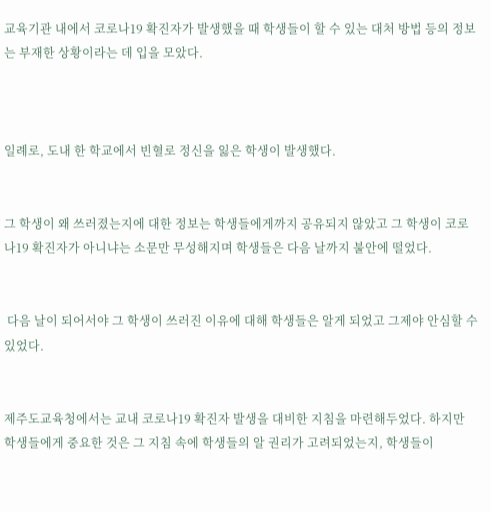교육기관 내에서 코로나19 확진자가 발생했을 때 학생들이 할 수 있는 대처 방법 등의 정보는 부재한 상황이라는 데 입을 모았다.



일례로, 도내 한 학교에서 빈혈로 정신을 잃은 학생이 발생했다.


그 학생이 왜 쓰러졌는지에 대한 정보는 학생들에게까지 공유되지 않았고 그 학생이 코로나19 확진자가 아니냐는 소문만 무성해지며 학생들은 다음 날까지 불안에 떨었다.


 다음 날이 되어서야 그 학생이 쓰러진 이유에 대해 학생들은 알게 되었고 그제야 안심할 수 있었다.


제주도교육청에서는 교내 코로나19 확진자 발생을 대비한 지침을 마련해두었다. 하지만 학생들에게 중요한 것은 그 지침 속에 학생들의 알 권리가 고려되었는지, 학생들이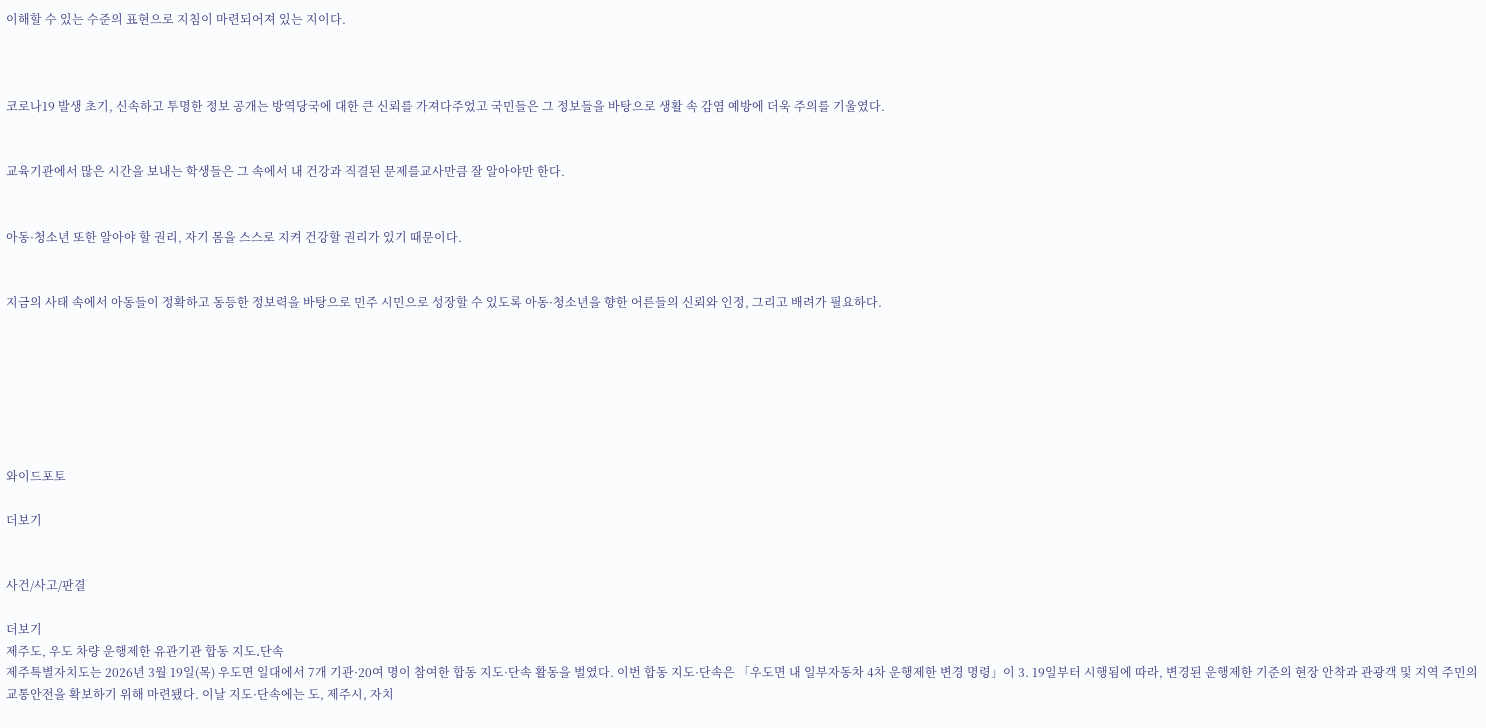이해할 수 있는 수준의 표현으로 지침이 마련되어져 있는 지이다.



코로나19 발생 초기, 신속하고 투명한 정보 공개는 방역당국에 대한 큰 신뢰를 가져다주었고 국민들은 그 정보들을 바탕으로 생활 속 감염 예방에 더욱 주의를 기울였다.


교육기관에서 많은 시간을 보내는 학생들은 그 속에서 내 건강과 직결된 문제를교사만큼 잘 알아야만 한다.


아동·청소년 또한 알아야 할 권리, 자기 몸을 스스로 지켜 건강할 권리가 있기 때문이다.


지금의 사태 속에서 아동들이 정확하고 동등한 정보력을 바탕으로 민주 시민으로 성장할 수 있도록 아동·청소년을 향한 어른들의 신뢰와 인정, 그리고 배려가 필요하다.







와이드포토

더보기


사건/사고/판결

더보기
제주도, 우도 차량 운행제한 유관기관 합동 지도․단속
제주특별자치도는 2026년 3월 19일(목) 우도면 일대에서 7개 기관·20여 명이 참여한 합동 지도·단속 활동을 벌였다. 이번 합동 지도·단속은 「우도면 내 일부자동차 4차 운행제한 변경 명령」이 3. 19일부터 시행됨에 따라, 변경된 운행제한 기준의 현장 안착과 관광객 및 지역 주민의 교통안전을 확보하기 위해 마련됐다. 이날 지도·단속에는 도, 제주시, 자치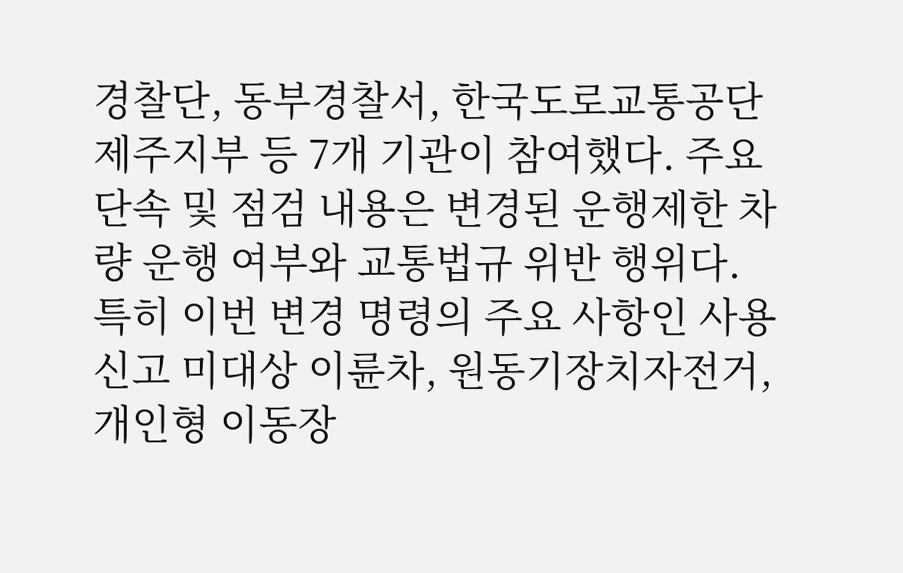경찰단, 동부경찰서, 한국도로교통공단 제주지부 등 7개 기관이 참여했다. 주요 단속 및 점검 내용은 변경된 운행제한 차량 운행 여부와 교통법규 위반 행위다. 특히 이번 변경 명령의 주요 사항인 사용신고 미대상 이륜차, 원동기장치자전거, 개인형 이동장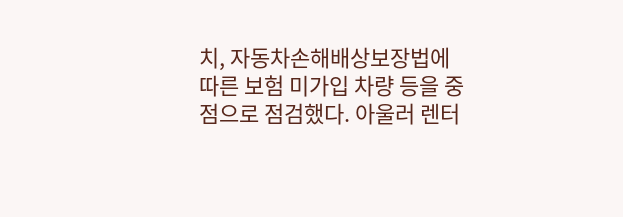치, 자동차손해배상보장법에 따른 보험 미가입 차량 등을 중점으로 점검했다. 아울러 렌터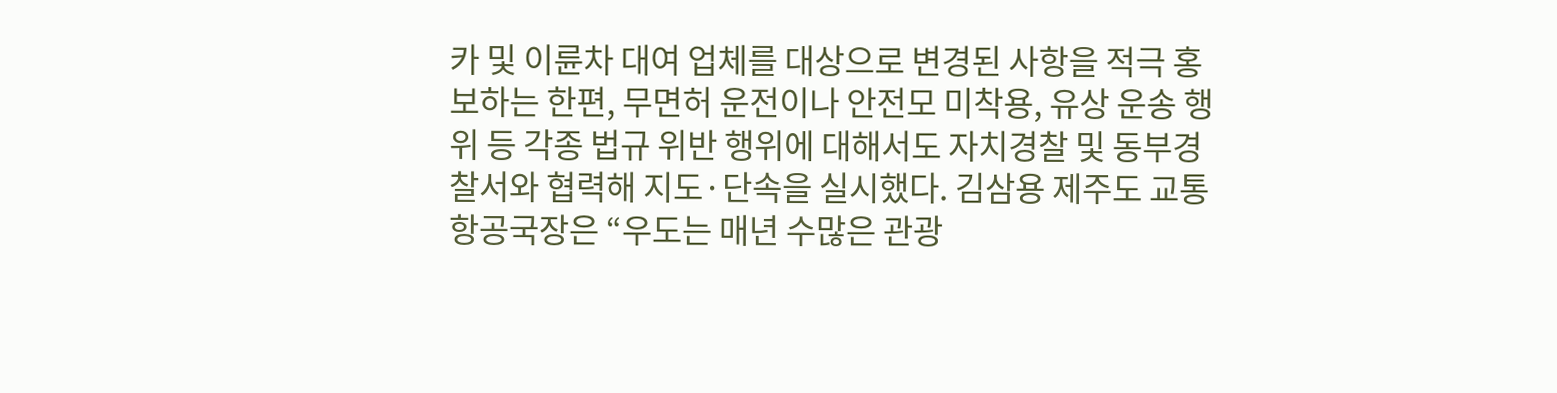카 및 이륜차 대여 업체를 대상으로 변경된 사항을 적극 홍보하는 한편, 무면허 운전이나 안전모 미착용, 유상 운송 행위 등 각종 법규 위반 행위에 대해서도 자치경찰 및 동부경찰서와 협력해 지도·단속을 실시했다. 김삼용 제주도 교통항공국장은 “우도는 매년 수많은 관광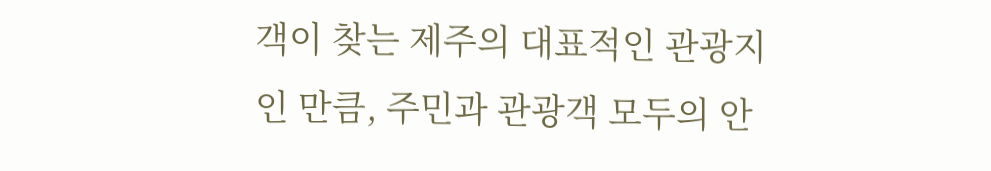객이 찾는 제주의 대표적인 관광지인 만큼, 주민과 관광객 모두의 안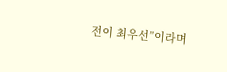전이 최우선”이라며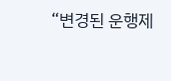“변경된 운행제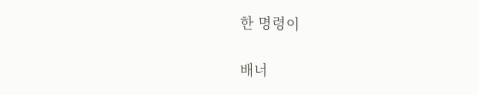한 명령이

배너